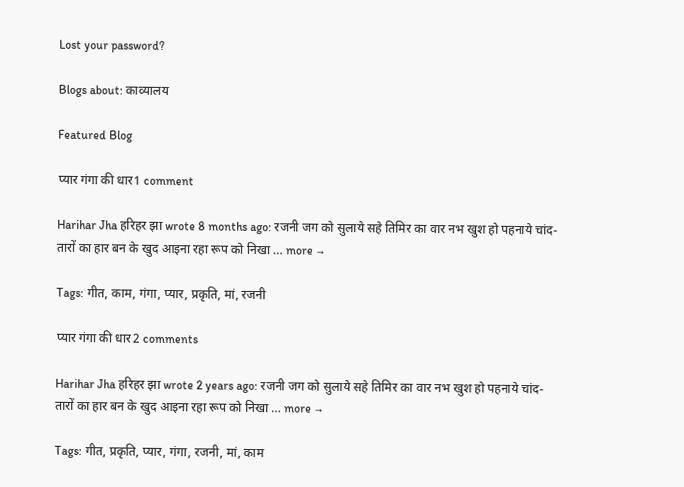Lost your password?

Blogs about: काव्यालय

Featured Blog

प्यार गंगा की धार1 comment

Harihar Jha हरिहर झा wrote 8 months ago: रजनी जग को सुलाये सहे तिमिर का वार नभ खुश हो पहनाये चांद-तारों का हार बन के खुद आइना रहा रूप को निखा … more →

Tags: गीत, काम, गंगा, प्यार, प्रकृति, मां, रजनी

प्यार गंगा की धार2 comments

Harihar Jha हरिहर झा wrote 2 years ago: रजनी जग को सुलाये सहे तिमिर का वार नभ खुश हो पहनाये चांद-तारों का हार बन के खुद आइना रहा रूप को निखा … more →

Tags: गीत, प्रकृति, प्यार, गंगा, रजनी, मां, काम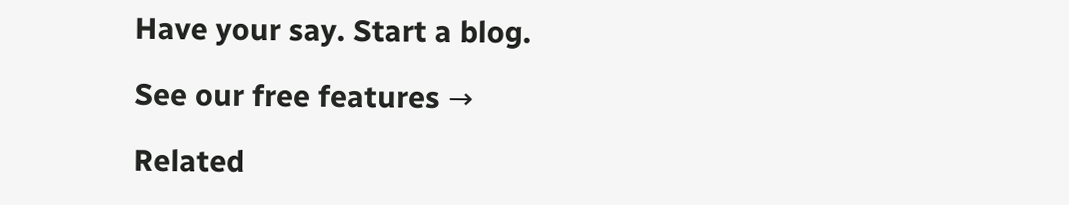Have your say. Start a blog.

See our free features →

Related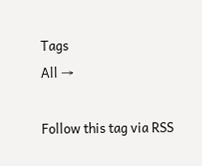Tags
All →

Follow this tag via RSS